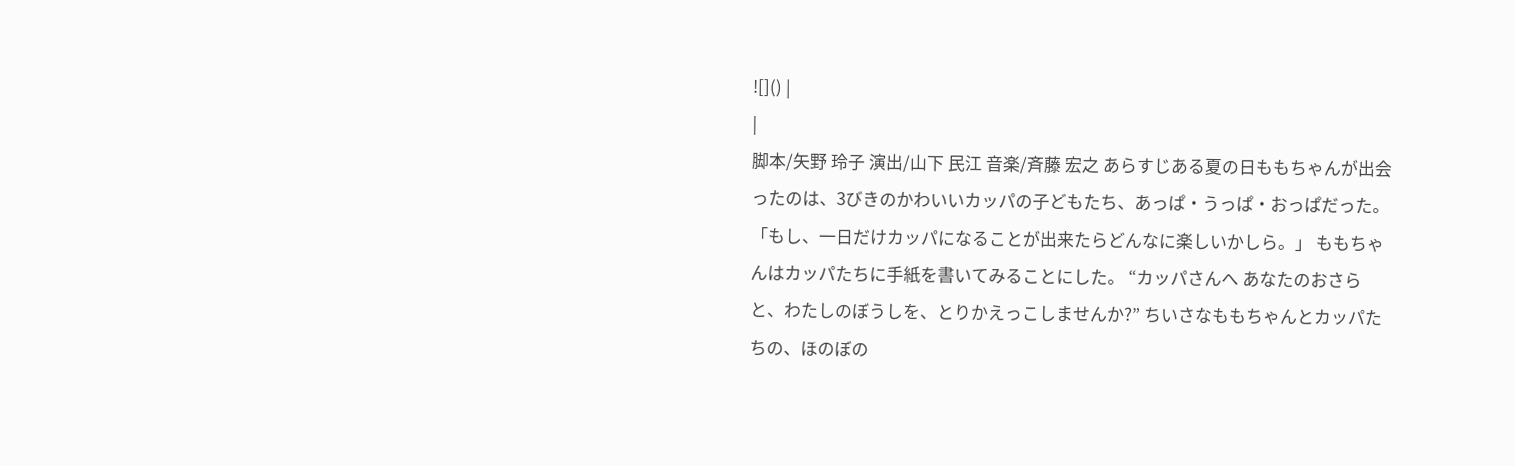![]() |
|
脚本/矢野 玲子 演出/山下 民江 音楽/斉藤 宏之 あらすじある夏の日ももちゃんが出会ったのは、3びきのかわいいカッパの子どもたち、あっぱ・うっぱ・おっぱだった。 「もし、一日だけカッパになることが出来たらどんなに楽しいかしら。」 ももちゃんはカッパたちに手紙を書いてみることにした。 “カッパさんへ あなたのおさらと、わたしのぼうしを、とりかえっこしませんか?” ちいさなももちゃんとカッパたちの、ほのぼの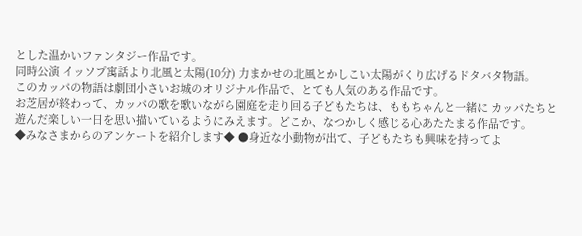とした温かいファンタジー作品です。
同時公演 イッソプ寓話より北風と太陽(10分) 力まかせの北風とかしこい太陽がくり広げるドタバタ物語。
このカッパの物語は劇団小さいお城のオリジナル作品で、とても人気のある作品です。
お芝居が終わって、カッパの歌を歌いながら園庭を走り回る子どもたちは、ももちゃんと一緒に カッパたちと遊んだ楽しい一日を思い描いているようにみえます。どこか、なつかしく感じる心あたたまる作品です。
◆みなさまからのアンケートを紹介します◆ ●身近な小動物が出て、子どもたちも興味を持ってよ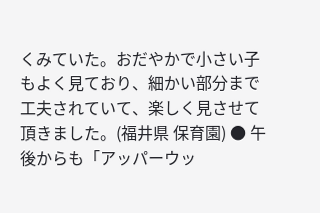くみていた。おだやかで小さい子もよく見ており、細かい部分まで工夫されていて、楽しく見させて頂きました。(福井県 保育園) ● 午後からも「アッパーウッ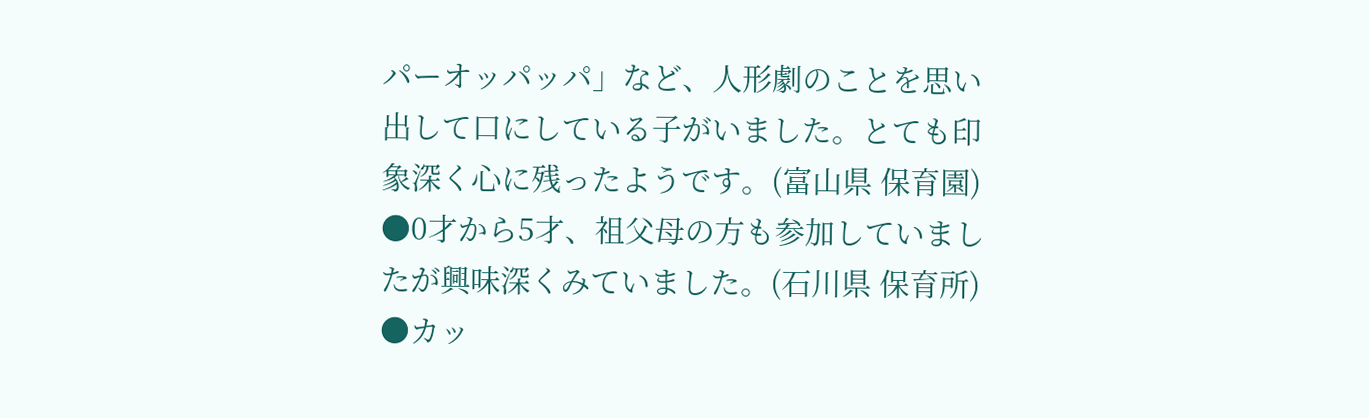パーオッパッパ」など、人形劇のことを思い出して口にしている子がいました。とても印象深く心に残ったようです。(富山県 保育園) ●0才から5才、祖父母の方も参加していましたが興味深くみていました。(石川県 保育所) ●カッ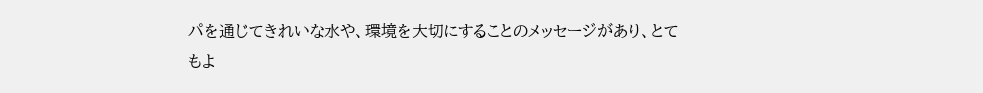パを通じてきれいな水や、環境を大切にすることのメッセージがあり、とてもよ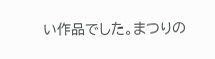い作品でした。まつりの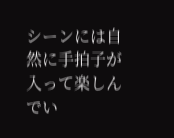シーンには自然に手拍子が入って楽しんでい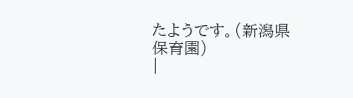たようです。(新潟県 保育園)
|